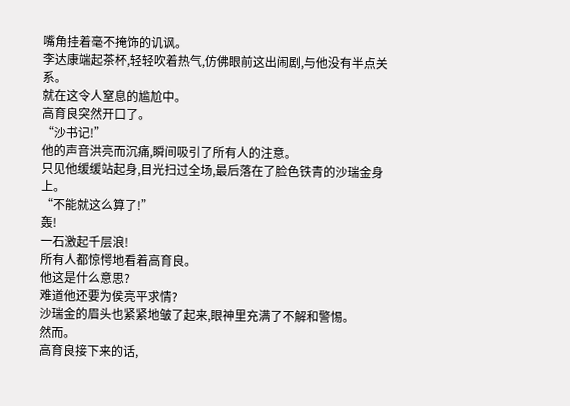嘴角挂着毫不掩饰的讥讽。
李达康端起茶杯,轻轻吹着热气,仿佛眼前这出闹剧,与他没有半点关系。
就在这令人窒息的尴尬中。
高育良突然开口了。
“沙书记!”
他的声音洪亮而沉痛,瞬间吸引了所有人的注意。
只见他缓缓站起身,目光扫过全场,最后落在了脸色铁青的沙瑞金身上。
“不能就这么算了!”
轰!
一石激起千层浪!
所有人都惊愕地看着高育良。
他这是什么意思?
难道他还要为侯亮平求情?
沙瑞金的眉头也紧紧地皱了起来,眼神里充满了不解和警惕。
然而。
高育良接下来的话,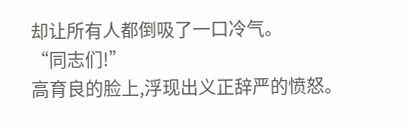却让所有人都倒吸了一口冷气。
“同志们!”
高育良的脸上,浮现出义正辞严的愤怒。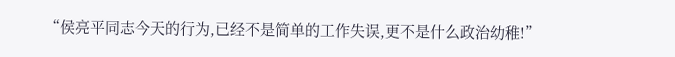“侯亮平同志今天的行为,已经不是简单的工作失误,更不是什么政治幼稚!”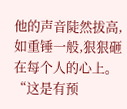他的声音陡然拔高,如重锤一般,狠狠砸在每个人的心上。
“这是有预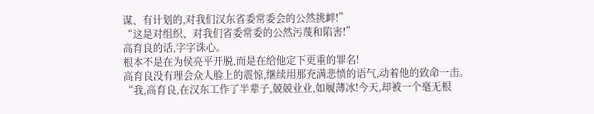谋、有计划的,对我们汉东省委常委会的公然挑衅!”
“这是对组织、对我们省委常委的公然污蔑和陷害!”
高育良的话,字字诛心。
根本不是在为侯亮平开脱,而是在给他定下更重的罪名!
高育良没有理会众人脸上的震惊,继续用那充满悲愤的语气,动着他的致命一击。
“我,高育良,在汉东工作了半辈子,兢兢业业,如履薄冰!今天,却被一个毫无根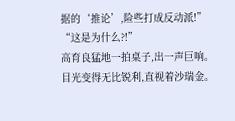据的‘推论’,险些打成反动派!”
“这是为什么?!”
高育良猛地一拍桌子,出一声巨响。
目光变得无比锐利,直视着沙瑞金。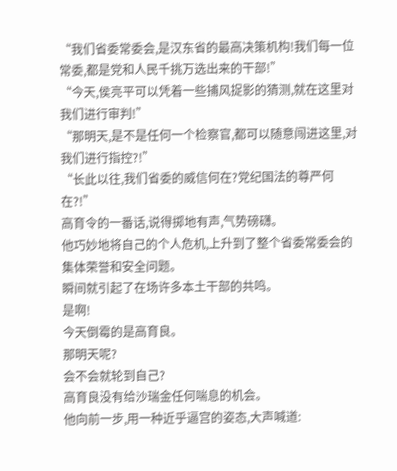“我们省委常委会,是汉东省的最高决策机构!我们每一位常委,都是党和人民千挑万选出来的干部!”
“今天,侯亮平可以凭着一些捕风捉影的猜测,就在这里对我们进行审判!”
“那明天,是不是任何一个检察官,都可以随意闯进这里,对我们进行指控?!”
“长此以往,我们省委的威信何在?党纪国法的尊严何在?!”
高育令的一番话,说得掷地有声,气势磅礴。
他巧妙地将自己的个人危机,上升到了整个省委常委会的集体荣誉和安全问题。
瞬间就引起了在场许多本土干部的共鸣。
是啊!
今天倒霉的是高育良。
那明天呢?
会不会就轮到自己?
高育良没有给沙瑞金任何喘息的机会。
他向前一步,用一种近乎逼宫的姿态,大声喊道: